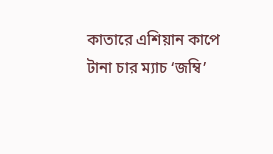কাতারে এশিয়ান কাপে টানা চার ম্যাচ ‘জম্বি’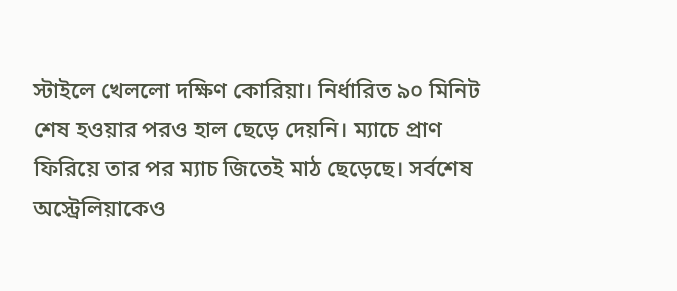স্টাইলে খেললো দক্ষিণ কোরিয়া। নির্ধারিত ৯০ মিনিট শেষ হওয়ার পরও হাল ছেড়ে দেয়নি। ম্যাচে প্রাণ ফিরিয়ে তার পর ম্যাচ জিতেই মাঠ ছেড়েছে। সর্বশেষ অস্ট্রেলিয়াকেও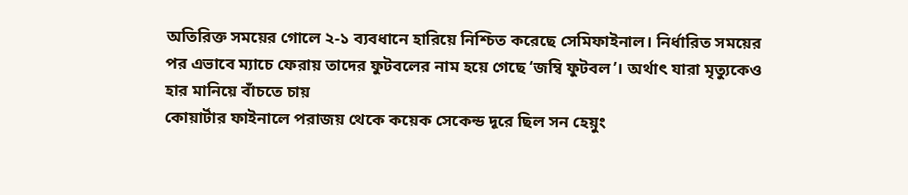অতিরিক্ত সময়ের গোলে ২-১ ব্যবধানে হারিয়ে নিশ্চিত করেছে সেমিফাইনাল। নির্ধারিত সময়ের পর এভাবে ম্যাচে ফেরায় তাদের ফুটবলের নাম হয়ে গেছে ‘জম্বি ফুটবল’। অর্থাৎ যারা মৃত্যুকেও হার মানিয়ে বাঁচতে চায়
কোয়ার্টার ফাইনালে পরাজয় থেকে কয়েক সেকেন্ড দূরে ছিল সন হেয়ুং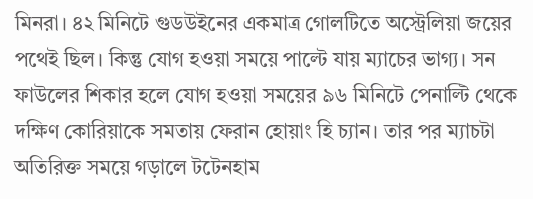মিনরা। ৪২ মিনিটে গুডউইনের একমাত্র গোলটিতে অস্ট্রেলিয়া জয়ের পথেই ছিল। কিন্তু যোগ হওয়া সময়ে পাল্টে যায় ম্যাচের ভাগ্য। সন ফাউলের শিকার হলে যোগ হওয়া সময়ের ৯৬ মিনিটে পেনাল্টি থেকে দক্ষিণ কোরিয়াকে সমতায় ফেরান হোয়াং হি চ্যান। তার পর ম্যাচটা অতিরিক্ত সময়ে গড়ালে টটেনহাম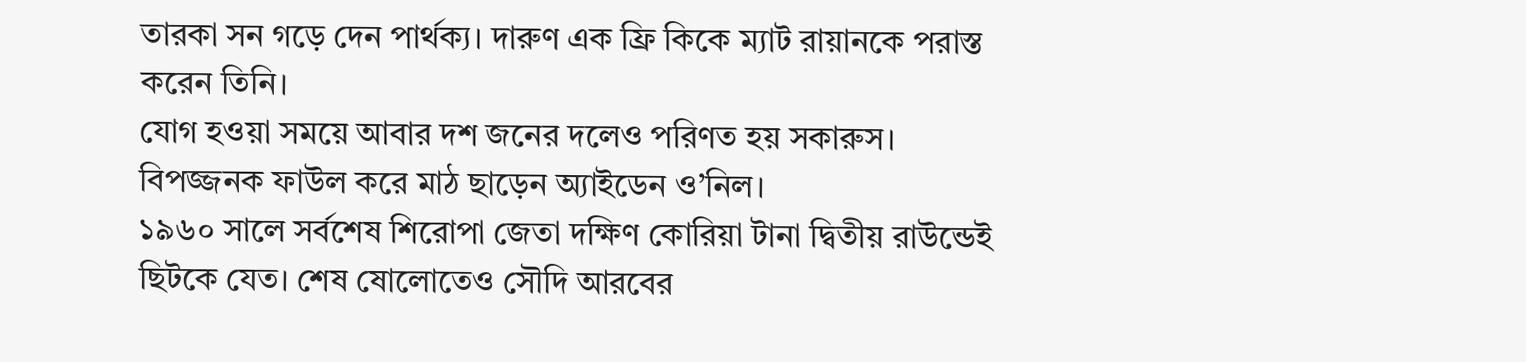তারকা সন গড়ে দেন পার্থক্য। দারুণ এক ফ্রি কিকে ম্যাট রায়ানকে পরাস্ত করেন তিনি।
যোগ হওয়া সময়ে আবার দশ জনের দলেও পরিণত হয় সকারুস। বিপজ্জনক ফাউল করে মাঠ ছাড়েন অ্যাইডেন ও’নিল।
১৯৬০ সালে সর্বশেষ শিরোপা জেতা দক্ষিণ কোরিয়া টানা দ্বিতীয় রাউন্ডেই ছিটকে যেত। শেষ ষোলোতেও সৌদি আরবের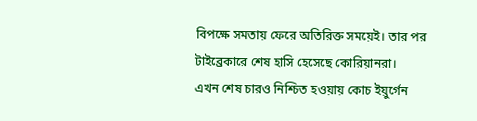বিপক্ষে সমতায় ফেরে অতিরিক্ত সময়েই। তার পর টাইব্রেকারে শেষ হাসি হেসেছে কোরিয়ানরা।
এখন শেষ চারও নিশ্চিত হওয়ায় কোচ ইয়ুর্গেন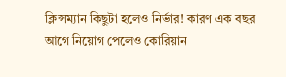ক্লিন্সম্যান কিছুটা হলেও নির্ভার! কারণ এক বছর আগে নিয়োগ পেলেও কোরিয়ান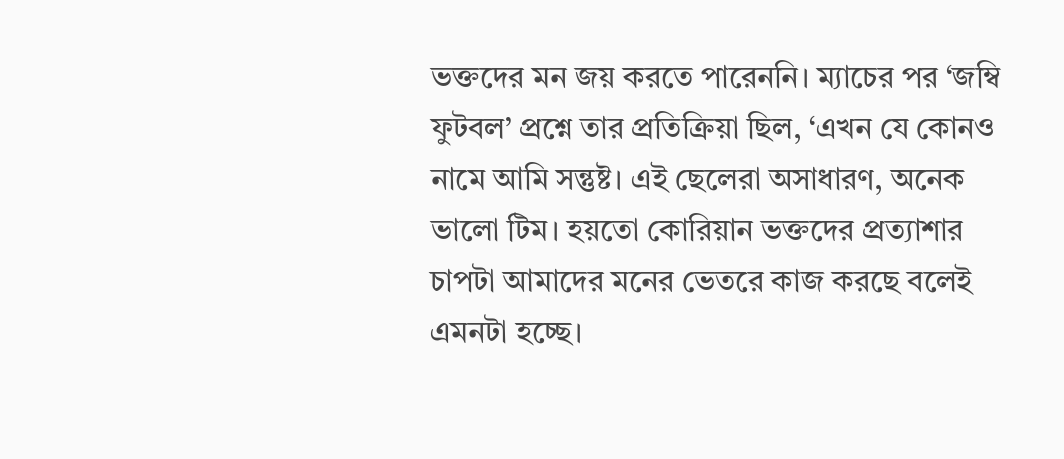ভক্তদের মন জয় করতে পারেননি। ম্যাচের পর ‘জম্বি ফুটবল’ প্রশ্নে তার প্রতিক্রিয়া ছিল, ‘এখন যে কোনও নামে আমি সন্তুষ্ট। এই ছেলেরা অসাধারণ, অনেক ভালো টিম। হয়তো কোরিয়ান ভক্তদের প্রত্যাশার চাপটা আমাদের মনের ভেতরে কাজ করছে বলেই এমনটা হচ্ছে।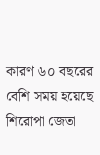কারণ ৬০ বছরের বেশি সময় হয়েছে শিরোপা জেতা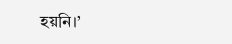হয়নি।’